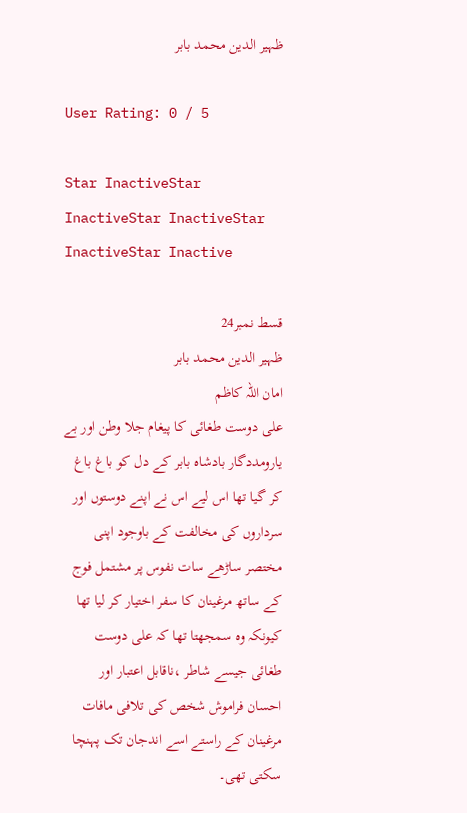ظہیر الدین محمد بابر

User Rating: 0 / 5

Star InactiveStar InactiveStar InactiveStar InactiveStar Inactive

قسط نمبر24
ظہیر الدین محمد بابر
امان اللہ کاظم
علی دوست طغائی کا پیغام جلا وطن اور بے یارومددگار بادشاہ بابر کے دل کو باغ باغ کر گیا تھا اس لیے اس نے اپنے دوستوں اور سرداروں کی مخالفت کے باوجود اپنی مختصر ساڑھے سات نفوس پر مشتمل فوج کے ساتھ مرغینان کا سفر اختیار کر لیا تھا کیونکہ وہ سمجھتا تھا کہ علی دوست طغائی جیسے شاطر ،ناقابل اعتبار اور احسان فراموش شخص کی تلافی مافات مرغینان کے راستے اسے اندجان تک پہنچا سکتی تھی۔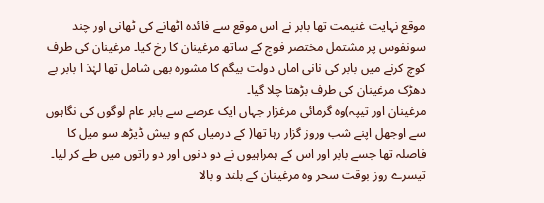موقع نہایت غنیمت تھا بابر نے اس موقع سے فائدہ اٹھانے کی ٹھانی اور چند سونفوس پر مشتمل مختصر فوج کے ساتھ مرغینان کا رخ کیا۔ مرغینان کی طرف کوچ کرنے میں بابر کی نانی اماں دولت بیگم کا مشورہ بھی شامل تھا لہٰذ ا بابر بے دھڑک مرغینان کی طرف بڑھتا چلا گیا۔
مرغینان اور تیپہ)وہ گرمائی مرغزار جہاں ایک عرصے سے بابر عام لوگوں کی نگاہوں سے اوجھل اپنے شب وروز گزار رہا تھا( کے درمیاں کم و بیش ڈیڑھ سو میل کا فاصلہ تھا جسے بابر اور اس کے ہمراہیوں نے دو دنوں اور دو راتوں میں طے کر لیا۔ تیسرے روز بوقت سحر وہ مرغینان کے بلند و بالا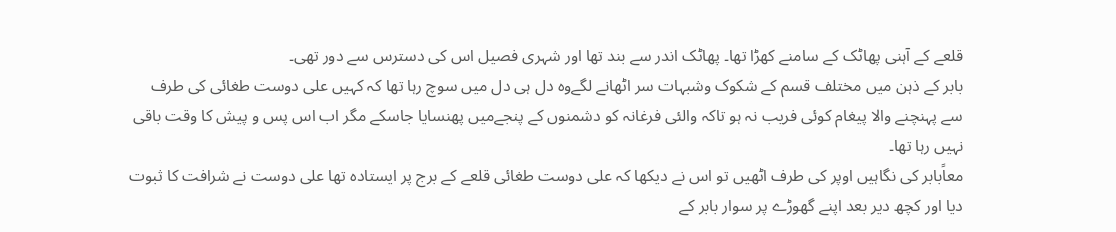قلعے کے آہنی پھاٹک کے سامنے کھڑا تھا۔ پھاٹک اندر سے بند تھا اور شہری فصیل اس کی دسترس سے دور تھی۔
بابر کے ذہن میں مختلف قسم کے شکوک وشبہات سر اٹھانے لگےوہ دل ہی دل میں سوچ رہا تھا کہ کہیں علی دوست طغائی کی طرف سے پہنچنے والا پیغام کوئی فریب نہ ہو تاکہ والئی فرغانہ کو دشمنوں کے پنجےمیں پھنسایا جاسکے مگر اب اس پس و پیش کا وقت باقی نہیں رہا تھا۔
معاًبابر کی نگاہیں اوپر کی طرف اٹھیں تو اس نے دیکھا کہ علی دوست طغائی قلعے کے برج پر ایستادہ تھا علی دوست نے شرافت کا ثبوت دیا اور کچھ دیر بعد اپنے گھوڑے پر سوار بابر کے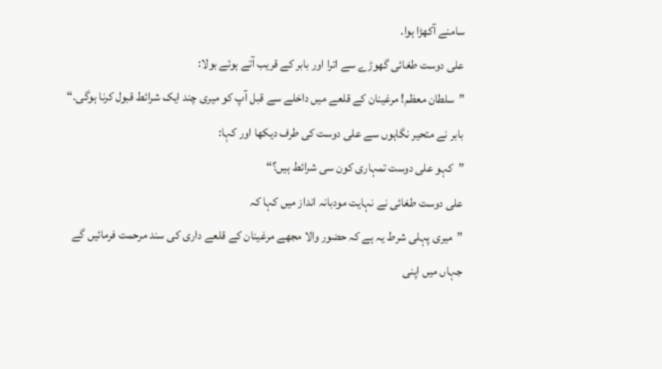سامنے آکھڑا ہوا۔
علی دوست طغائی گھوڑے سے اترا اور بابر کے قریب آتے ہوئے بولا:
”سلطان معظم! مرغینان کے قلعے میں داخلے سے قبل آپ کو میری چند ایک شرائط قبول کرنا ہوگی۔“
بابر نے متحیر نگاہوں سے علی دوست کی طرف دیکھا اور کہا:
”کہو علی دوست تمہاری کون سی شرائط ہیں؟“
علی دوست طغائی نے نہایت مودبانہ انداز میں کہا کہ
”میری پہلی شرط یہ ہے کہ حضور والا مجھے مرغینان کے قلعے داری کی سند مرحمت فرمائیں گے جہاں میں اپنی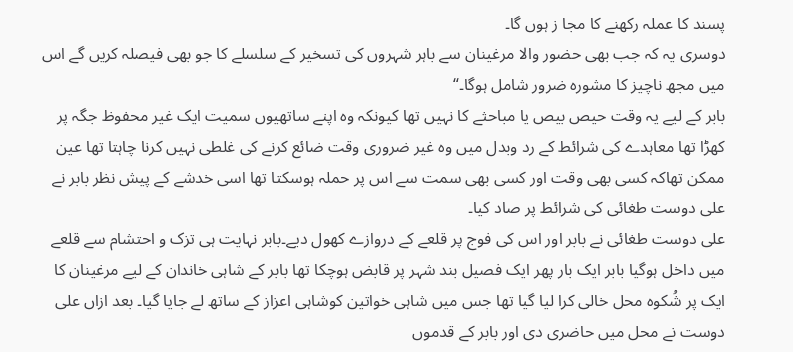پسند کا عملہ رکھنے کا مجا ز ہوں گا۔
دوسری یہ کہ جب بھی حضور والا مرغینان سے باہر شہروں کی تسخیر کے سلسلے کا جو بھی فیصلہ کریں گے اس میں مجھ ناچیز کا مشورہ ضرور شامل ہوگا۔“
بابر کے لیے یہ وقت حیص بیص یا مباحثے کا نہیں تھا کیونکہ وہ اپنے ساتھیوں سمیت ایک غیر محفوظ جگہ پر کھڑا تھا معاہدے کی شرائط کے رد وبدل میں وہ غیر ضروری وقت ضائع کرنے کی غلطی نہیں کرنا چاہتا تھا عین ممکن تھاکہ کسی بھی وقت اور کسی بھی سمت سے اس پر حملہ ہوسکتا تھا اسی خدشے کے پیش نظر بابر نے علی دوست طغائی کی شرائط پر صاد کیا۔
علی دوست طغائی نے بابر اور اس کی فوج پر قلعے کے دروازے کھول دیے۔بابر نہایت ہی تزک و احتشام سے قلعے میں داخل ہوگیا بابر ایک بار پھر ایک فصیل بند شہر پر قابض ہوچکا تھا بابر کے شاہی خاندان کے لیے مرغینان کا ایک پر شُکوہ محل خالی کرا لیا گیا تھا جس میں شاہی خواتین کوشاہی اعزاز کے ساتھ لے جایا گیا۔ بعد ازاں علی دوست نے محل میں حاضری دی اور بابر کے قدموں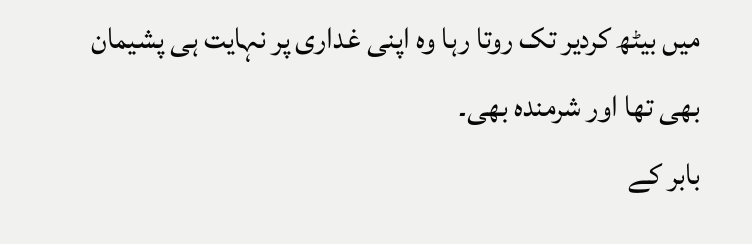میں بیٹھ کردیر تک روتا رہا وہ اپنی غداری پر نہایت ہی پشیمان بھی تھا اور شرمندہ بھی۔
بابر کے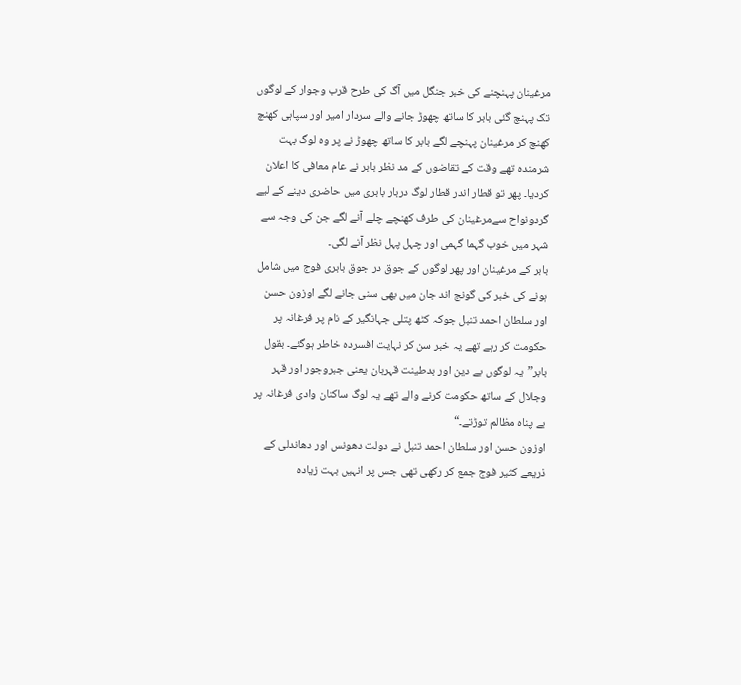مرغینان پہنچنے کی خبر جنگل میں آگ کی طرح قرب وجوار کے لوگوں تک پہنچ گئی بابر کا ساتھ چھوڑ جانے والے سردار امیر اور سپاہی کھنچ کھنچ کر مرغینان پہنچے لگے بابر کا ساتھ چھوڑ نے پر وہ لوگ بہت شرمندہ تھے وقت کے تقاضوں کے مد نظر بابر نے عام معافی کا اعلان کردیا۔ پھر تو قطار اندر قطار لوگ دربار بابری میں حاضری دینے کے لیے گردونواح سےمرغینان کی طرف کھنچے چلے آنے لگے جن کی وجہ سے شہر میں خوب گہما گہمی اور چہل پہل نظر آنے لگی۔
بابر کے مرغینان اور پھر لوگوں کے جوق در جوق بابری فوج میں شامل ہونے کی خبر کی گونج اند جان میں بھی سنی جانے لگے اوزون حسن اور سلطان احمد تنبل جوکہ کٹھ پتلی جہانگیر کے نام پر فرغانہ پر حکومت کر رہے تھے یہ خبر سن کر نہایت افسردہ خاطر ہوگئے۔ بقول بابر”یہ لوگوں بے دین اور بدطینت قہربان یعنی جبروجور اور قہر وجلال کے ساتھ حکومت کرنے والے تھے یہ لوگ ساکنان وادی فرغانہ پر بے پناہ مظالم توڑتے۔“
اوزون حسن اور سلطان احمد تنبل نے دولت دھونس اور دھاندلی کے ذریعے کثیر فوج جمع کر رکھی تھی جس پر انہیں بہت زیادہ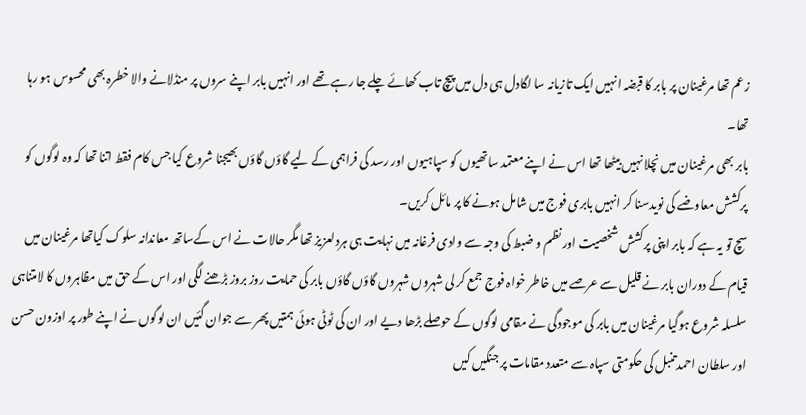زعم تھا مرغینان پر بابر کا قبضہ انہیں ایک تازیانہ سا لگادل ہی دل میں پیچ تاب کھائے چلے جا رہے تھے اور انہیں بابر اپنے سروں پر منڈلانے والا خطرہ بھی محسوس ہو رہا تھا۔
بابر بھی مرغینان میں نچلا نہیں بیٹھا تھا اس نے اپنے معتمد ساتھیوں کو سپاہیوں اور رسد کی فراہمی کے لیے گاؤں گاؤں بھیجنا شروع کیا جس کام فقط اتنا تھا کہ وہ لوگوں کو پرکشش معاوضے کی نویدسنا کر انہیں بابری فوج میں شامل ہونے کا پر مائل کریں۔
سچ تو یہ ہے کہ بابر اپنی پرکشش شخصیت اور نظم و ضبط کی وجہ سے وادی فرغانہ میں نہایت ہی ہردلعزیز تھا مگر حالات نے اس کےساتھ معاندانہ سلوک کیاتھا مرغینان میں قیام کے دوران بابر نے قلیل سے عرصے میں خاطر خواہ فوج جمع کر لی شہروں شہروں گاؤں گاؤں بابر کی حمایت روز بروز بڑھنے لگی اور اس کے حق میں مظاہروں کا لامتناہی سلسلہ شروع ہوگیا مرغینان میں بابر کی موجودگی نے مقامی لوگوں کے حوصلے بڑھا دیے اور ان کی ٹوٹی ہوئی ہمتیں پھر سے جوان گئیں ان لوگوں نے اپنے طور پر اوزون حسن اور سلطان احمد تنبل کی حکومتی سپاہ سے متعدد مقامات پر جنگیں کیں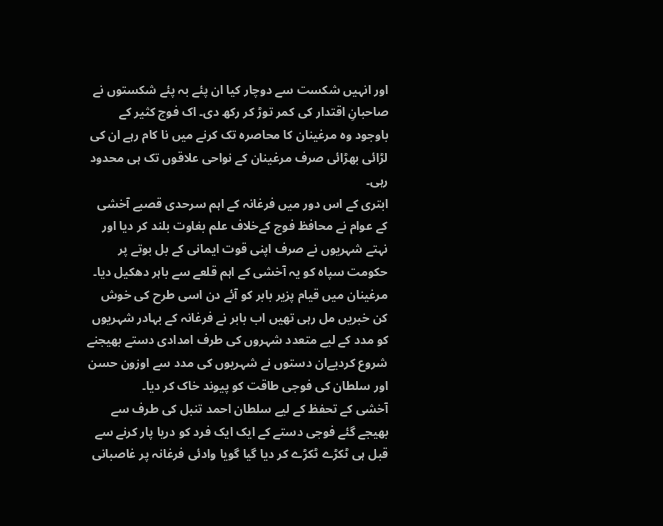اور انہیں شکست سے دوچار کیا ان پئے بہ پئے شکستوں نے صاحبانِ اقتدار کی کمر توڑ کر رکھ دی۔ اک فوج کثیر کے باوجود وہ مرغینان کا محاصرہ تک کرنے میں نا کام رہے ان کی لڑائی بھڑائی صرف مرغینان کے نواحی علاقوں تک ہی محدود رہی۔
ابتری کے اس دور میں فرغانہ کے اہم سرحدی قصبے آخشی کے عوام نے محافظ فوج کےخلاف علم بغاوت بلند کر دیا اور نہتے شہریوں نے صرف اپنی قوت ایمانی کے بل بوتے پر حکومت سپاہ کو یہ آخشی کے اہم قلعے سے باہر دھکیل دیا۔ مرغینان میں قیام پزیر بابر کو آئے دن اسی طرح کی خوش کن خبریں مل رہی تھیں اب بابر نے فرغانہ کے بہادر شہریوں کو مدد کے لیے متعدد شہروں کی طرف امدادی دستے بھیجنے شروع کردیےان دستوں نے شہریوں کی مدد سے اوزون حسن اور سلطان کی فوجی طاقت کو پیوند خاک کر دیا۔
آخشی کے تحفظ کے لیے سلطان احمد تنبل کی طرف سے بھیجے گئے فوجی دستے کے ایک ایک فرد کو دریا پار کرنے سے قبل ہی ٹکڑے ٹکڑے کر دیا گیا گویا وادئی فرغانہ پر غاصبانی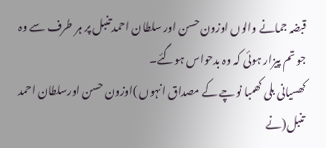قبضہ جمانے والوں اوزون حسن اور سلطان احمد تنبل پر ہر طرف سے وہ جو تم پیزار ہوئی کہ وہ بدحواس ہوگئے۔
کھسیانی بلی کھمبا نوچے کے مصداق انہوں )اوزون حسن اورسلطان احمد تنبل(نے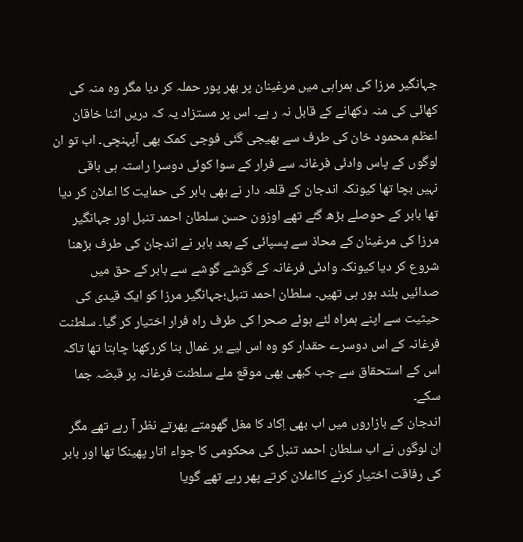جہانگیر مرزا کی ہمراہی میں مرغینان پر بھر پور حملہ کر دیا مگر وہ منہ کی کھائی کی منہ دکھانے کے قابل نہ ر ہے۔ اس پر مستزاد یہ کہ دریں اثنا خاقان اعظم محمود خان کی طرف سے بھیجی گئی فوجی کمک بھی آپہنچی۔ اب تو ان لوگوں کے پاس وادئی فرغانہ سے فرار کے سوا کوئی دوسرا راستہ ہی باقی نہیں بچا تھا کیونکہ اندجان کے قلعہ دار نے بھی بابر کی حمایت کا اعلان کر دیا تھا بابر کے حوصلے بڑھ گئے تھے اوزون حسن سلطان احمد تنبل اور جہانگیر مرزا کی مرغینان کے محاذ سے پسپائی کے بعد بابر نے اندجان کی طرف بڑھنا شروع کر دیا کیونکہ وادئی فرغانہ کے گوشے گوشے سے بابر کے حق میں صدائیں بلند ہور ہی تھیں۔ سلطان احمد تنبل؛جہانگیر مرزا کو ایک قیدی کی حیثیت سے اپنے ہمراہ لئے ہوئے صحرا کی طرف راہ فرار اختیار کر گیا۔ سلطنت فرغانہ کے اس دوسرے حقدار کو وہ اس لیے یر غمال بنا کررکھنا چاہتا تھا تاکہ اس کے استحقاق سے جب کبھی بھی موقع ملے سلطنت فرغانہ پر قبضہ جما سکے۔
اندجان کے بازاروں میں اب بھی اِکاد کا مغل گھومتے پھرتے نظر آ رہے تھے مگر ان لوگوں نے اب سلطان احمد تنبل کی محکومی کا جواء اتار پھینکا تھا اور بابر کی رفاقت اختیار کرنے کااعلان کرتے پھر رہے تھے گویا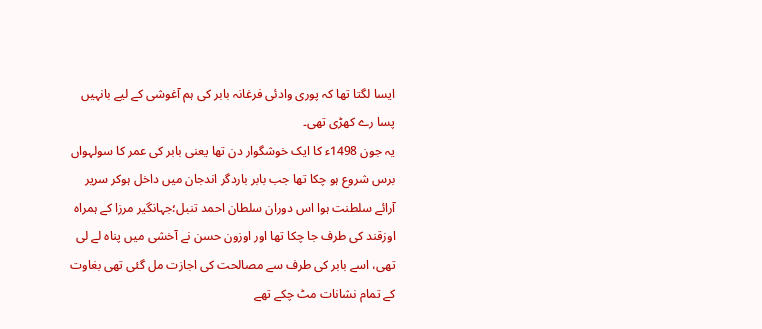ایسا لگتا تھا کہ پوری وادئی فرغانہ بابر کی ہم آغوشی کے لیے بانہیں پسا رے کھڑی تھی۔
یہ جون 1498ء کا ایک خوشگوار دن تھا یعنی بابر کی عمر کا سولہواں برس شروع ہو چکا تھا جب بابر باردگر اندجان میں داخل ہوکر سریر آرائے سلطنت ہوا اس دوران سلطان احمد تنبل؛جہانگیر مرزا کے ہمراہ اوزقند کی طرف جا چکا تھا اور اوزون حسن نے آخشی میں پناہ لے لی تھی، اسے بابر کی طرف سے مصالحت کی اجازت مل گئی تھی بغاوت کے تمام نشانات مٹ چکے تھے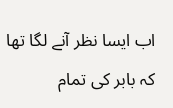اب ایسا نظر آنے لگا تھا کہ بابر کی تمام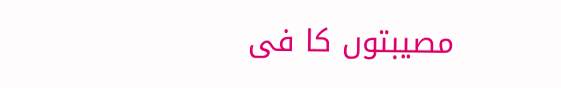مصیبتوں کا فی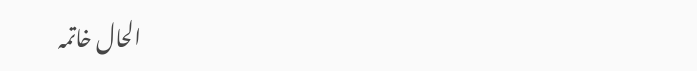الحال خاتمہ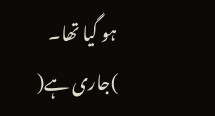ہو گیا تھا۔
)جاری ہے(